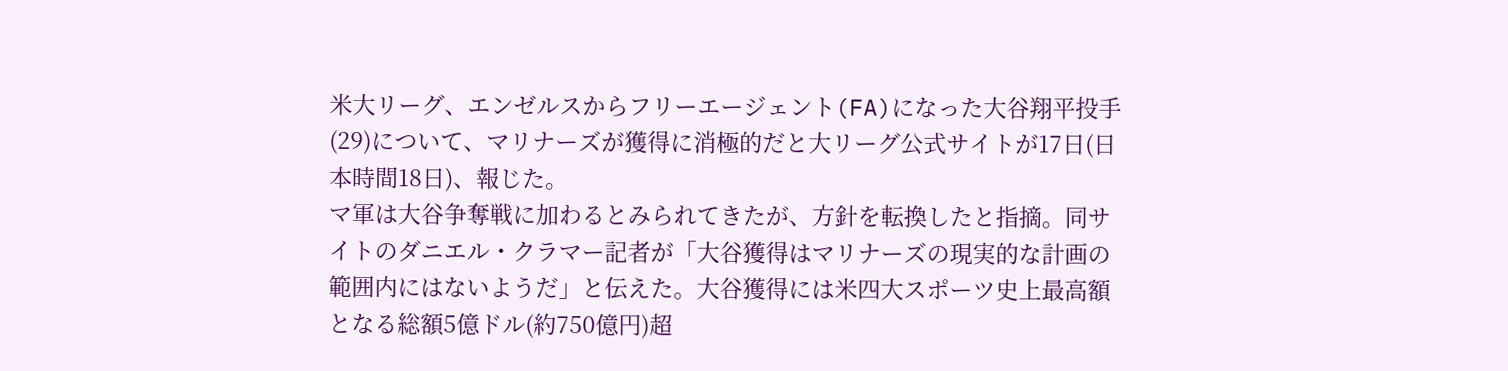米大リーグ、エンゼルスからフリーエージェント(FA)になった大谷翔平投手(29)について、マリナーズが獲得に消極的だと大リーグ公式サイトが17日(日本時間18日)、報じた。
マ軍は大谷争奪戦に加わるとみられてきたが、方針を転換したと指摘。同サイトのダニエル・クラマー記者が「大谷獲得はマリナーズの現実的な計画の範囲内にはないようだ」と伝えた。大谷獲得には米四大スポーツ史上最高額となる総額5億ドル(約750億円)超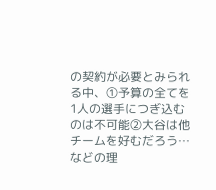の契約が必要とみられる中、①予算の全てを1人の選手につぎ込むのは不可能②大谷は他チームを好むだろう…などの理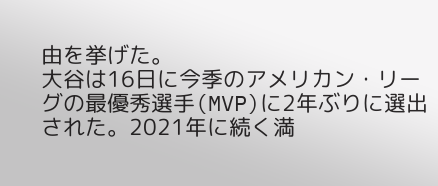由を挙げた。
大谷は16日に今季のアメリカン・リーグの最優秀選手(MVP)に2年ぶりに選出された。2021年に続く満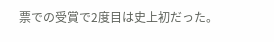票での受賞で2度目は史上初だった。